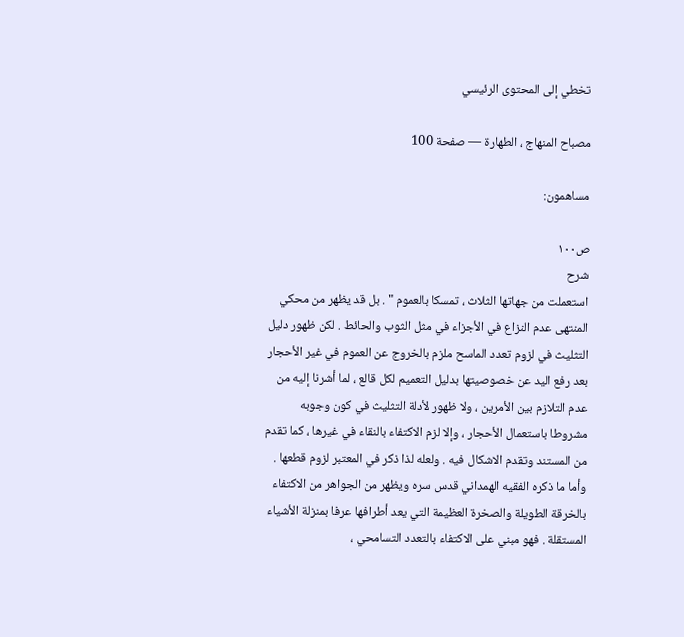تخطي إلى المحتوى الرئيسي

مصباح المنهاج ، الطهارة — صفحة 100

مساهمون:

ص١٠٠
شرح
استعملت من جهاتها الثلاث ، تمسكا بالعموم " . بل قد يظهر من محكي المنتهى عدم النزاع في الأجزاء في مثل الثوب والحائط . لكن ظهور دليل التثليث في لزوم تعدد الماسح ملزم بالخروج عن العموم في غير الأحجار بعد رفع اليد عن خصوصيتها بدليل التعميم لكل قالع ، لما أشرنا إليه من عدم التلازم بين الأمرين ، ولا ظهور لأدلة التثليث في كون وجوبه مشروطا باستعمال الأحجار ، وإلا لزم الاكتفاء بالنقاء في غيرها ، كما تقدم من المستند وتقدم الاشكال فيه . ولعله لذا ذكر في المعتبر لزوم قطعها . وأما ما ذكره الفقيه الهمداني قدس سره ويظهر من الجواهر من الاكتفاء بالخرقة الطويلة والصخرة العظيمة التي يعد أطرافها عرفا بمنزلة الأشياء المستقلة . فهو مبني على الاكتفاء بالتعدد التسامحي ،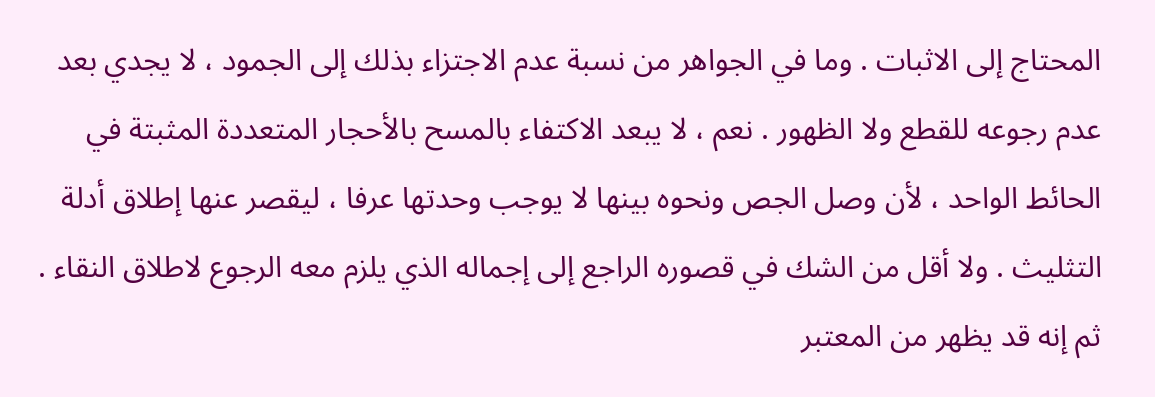المحتاج إلى الاثبات . وما في الجواهر من نسبة عدم الاجتزاء بذلك إلى الجمود ، لا يجدي بعد عدم رجوعه للقطع ولا الظهور . نعم ، لا يبعد الاكتفاء بالمسح بالأحجار المتعددة المثبتة في الحائط الواحد ، لأن وصل الجص ونحوه بينها لا يوجب وحدتها عرفا ، ليقصر عنها إطلاق أدلة التثليث . ولا أقل من الشك في قصوره الراجع إلى إجماله الذي يلزم معه الرجوع لاطلاق النقاء . ثم إنه قد يظهر من المعتبر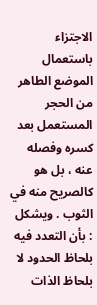الاجتزاء باستعمال الموضع الطاهر من الحجر المستعمل بعد كسره وفصله عنه ، بل هو كالصريح منه في الثوب . ويشكل : بأن التعدد فيه بلحاظ الحدود لا بلحاظ الذات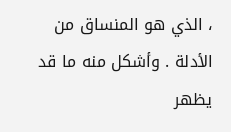، الذي هو المنساق من الأدلة . وأشكل منه ما قد يظهر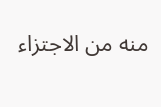منه من الاجتزاء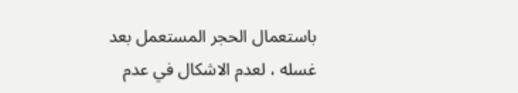باستعمال الحجر المستعمل بعد غسله ، لعدم الاشكال في عدم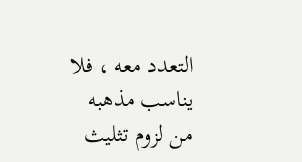التعدد معه ، فلا يناسب مذهبه من لزوم تثليث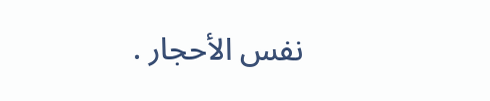نفس الأحجار .